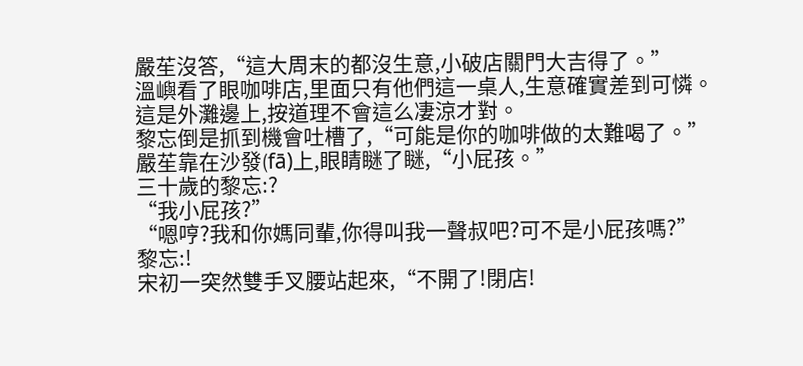嚴苼沒答,“這大周末的都沒生意,小破店關門大吉得了。”
溫嶼看了眼咖啡店,里面只有他們這一桌人,生意確實差到可憐。
這是外灘邊上,按道理不會這么凄涼才對。
黎忘倒是抓到機會吐槽了,“可能是你的咖啡做的太難喝了。”
嚴苼靠在沙發(fā)上,眼睛瞇了瞇,“小屁孩。”
三十歲的黎忘:?
“我小屁孩?”
“嗯哼?我和你媽同輩,你得叫我一聲叔吧?可不是小屁孩嗎?”
黎忘:!
宋初一突然雙手叉腰站起來,“不開了!閉店!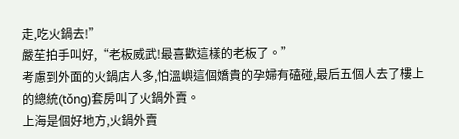走,吃火鍋去!”
嚴苼拍手叫好,“老板威武!最喜歡這樣的老板了。”
考慮到外面的火鍋店人多,怕溫嶼這個嬌貴的孕婦有磕碰,最后五個人去了樓上的總統(tǒng)套房叫了火鍋外賣。
上海是個好地方,火鍋外賣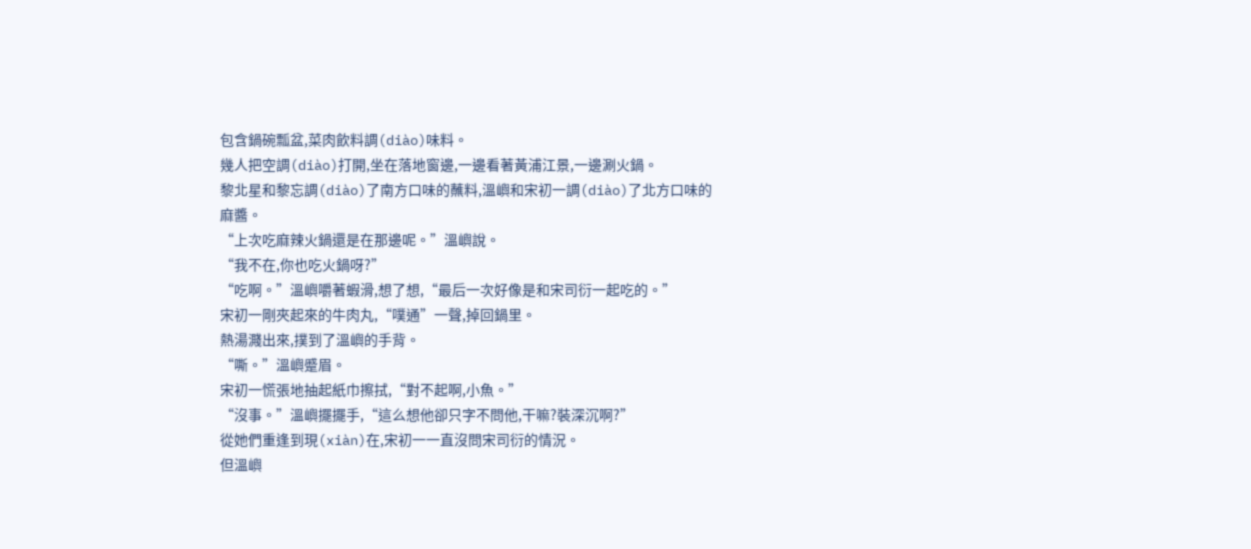包含鍋碗瓢盆,菜肉飲料調(diào)味料。
幾人把空調(diào)打開,坐在落地窗邊,一邊看著黃浦江景,一邊涮火鍋。
黎北星和黎忘調(diào)了南方口味的蘸料,溫嶼和宋初一調(diào)了北方口味的麻醬。
“上次吃麻辣火鍋還是在那邊呢。”溫嶼說。
“我不在,你也吃火鍋呀?”
“吃啊。”溫嶼嚼著蝦滑,想了想,“最后一次好像是和宋司衍一起吃的。”
宋初一剛夾起來的牛肉丸,“噗通”一聲,掉回鍋里。
熱湯濺出來,撲到了溫嶼的手背。
“嘶。”溫嶼蹙眉。
宋初一慌張地抽起紙巾擦拭,“對不起啊,小魚。”
“沒事。”溫嶼擺擺手,“這么想他卻只字不問他,干嘛?裝深沉啊?”
從她們重逢到現(xiàn)在,宋初一一直沒問宋司衍的情況。
但溫嶼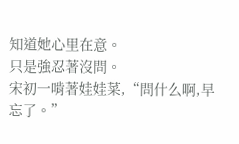知道她心里在意。
只是強忍著沒問。
宋初一啃著娃娃菜,“問什么啊,早忘了。”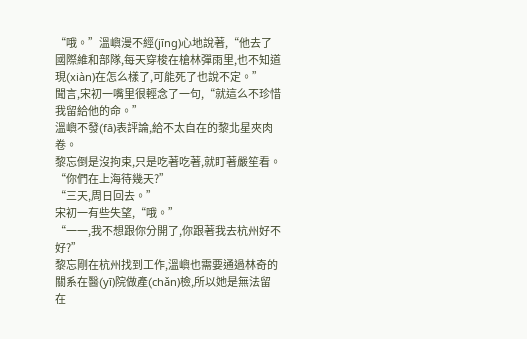“哦。”溫嶼漫不經(jīng)心地說著,“他去了國際維和部隊,每天穿梭在槍林彈雨里,也不知道現(xiàn)在怎么樣了,可能死了也說不定。”
聞言,宋初一嘴里很輕念了一句,“就這么不珍惜我留給他的命。”
溫嶼不發(fā)表評論,給不太自在的黎北星夾肉卷。
黎忘倒是沒拘束,只是吃著吃著,就盯著嚴笙看。
“你們在上海待幾天?”
“三天,周日回去。”
宋初一有些失望,“哦。”
“一一,我不想跟你分開了,你跟著我去杭州好不好?”
黎忘剛在杭州找到工作,溫嶼也需要通過林奇的關系在醫(yī)院做產(chǎn)檢,所以她是無法留在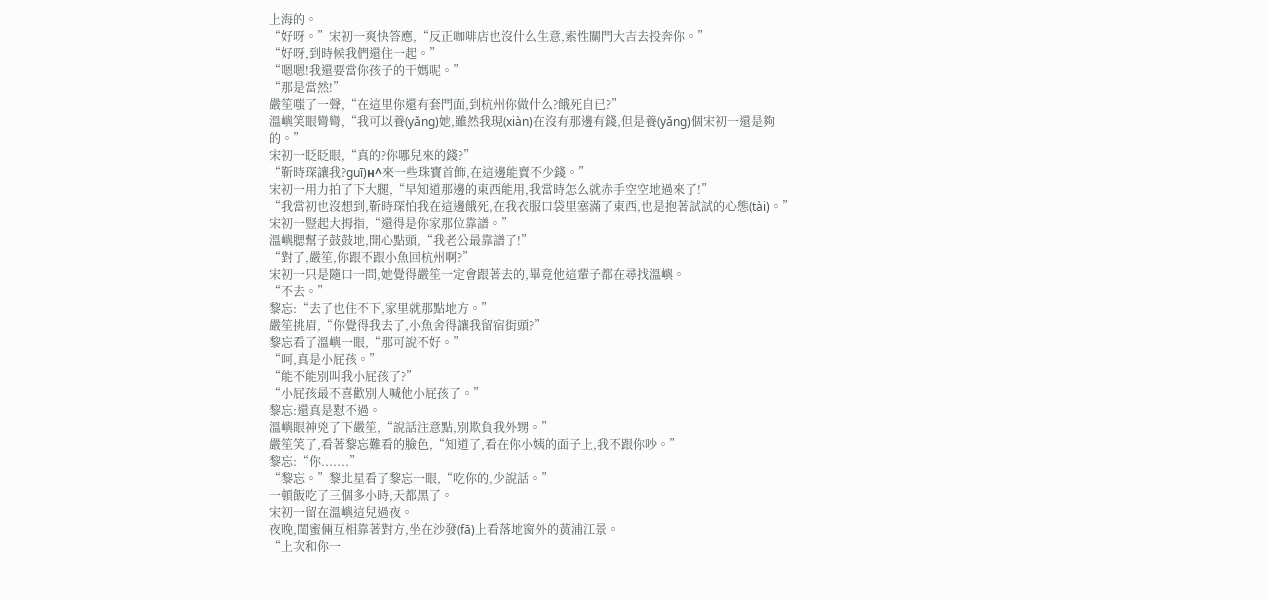上海的。
“好呀。”宋初一爽快答應,“反正咖啡店也沒什么生意,索性關門大吉去投奔你。”
“好呀,到時候我們還住一起。”
“嗯嗯!我還要當你孩子的干媽呢。”
“那是當然!”
嚴笙嗤了一聲,“在這里你還有套門面,到杭州你做什么?餓死自已?”
溫嶼笑眼彎彎,“我可以養(yǎng)她,雖然我現(xiàn)在沒有那邊有錢,但是養(yǎng)個宋初一還是夠的。”
宋初一眨眨眼,“真的?你哪兒來的錢?”
“靳時琛讓我?guī)н^來一些珠寶首飾,在這邊能賣不少錢。”
宋初一用力拍了下大腿,“早知道那邊的東西能用,我當時怎么就赤手空空地過來了!”
“我當初也沒想到,靳時琛怕我在這邊餓死,在我衣服口袋里塞滿了東西,也是抱著試試的心態(tài)。”
宋初一豎起大拇指,“還得是你家那位靠譜。”
溫嶼腮幫子鼓鼓地,開心點頭,“我老公最靠譜了!”
“對了,嚴笙,你跟不跟小魚回杭州啊?”
宋初一只是隨口一問,她覺得嚴笙一定會跟著去的,畢竟他這輩子都在尋找溫嶼。
“不去。”
黎忘:“去了也住不下,家里就那點地方。”
嚴笙挑眉,“你覺得我去了,小魚舍得讓我留宿街頭?”
黎忘看了溫嶼一眼,“那可說不好。”
“呵,真是小屁孩。”
“能不能別叫我小屁孩了?”
“小屁孩最不喜歡別人喊他小屁孩了。”
黎忘:還真是懟不過。
溫嶼眼神兇了下嚴笙,“說話注意點,別欺負我外甥。”
嚴笙笑了,看著黎忘難看的臉色,“知道了,看在你小姨的面子上,我不跟你吵。”
黎忘:“你.......”
“黎忘。”黎北星看了黎忘一眼,“吃你的,少說話。”
一頓飯吃了三個多小時,天都黑了。
宋初一留在溫嶼這兒過夜。
夜晚,閨蜜倆互相靠著對方,坐在沙發(fā)上看落地窗外的黃浦江景。
“上次和你一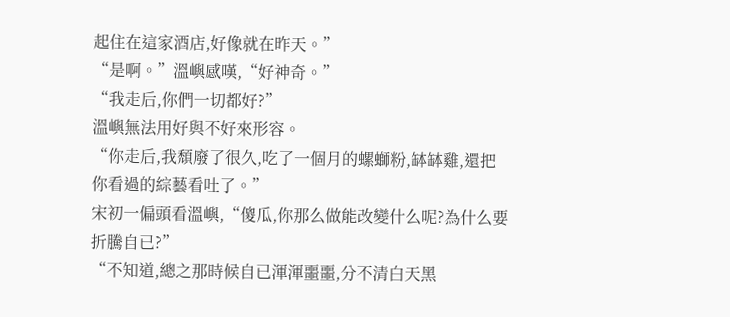起住在這家酒店,好像就在昨天。”
“是啊。”溫嶼感嘆,“好神奇。”
“我走后,你們一切都好?”
溫嶼無法用好與不好來形容。
“你走后,我頹廢了很久,吃了一個月的螺螄粉,缽缽雞,還把你看過的綜藝看吐了。”
宋初一偏頭看溫嶼,“傻瓜,你那么做能改變什么呢?為什么要折騰自已?”
“不知道,總之那時候自已渾渾噩噩,分不清白天黑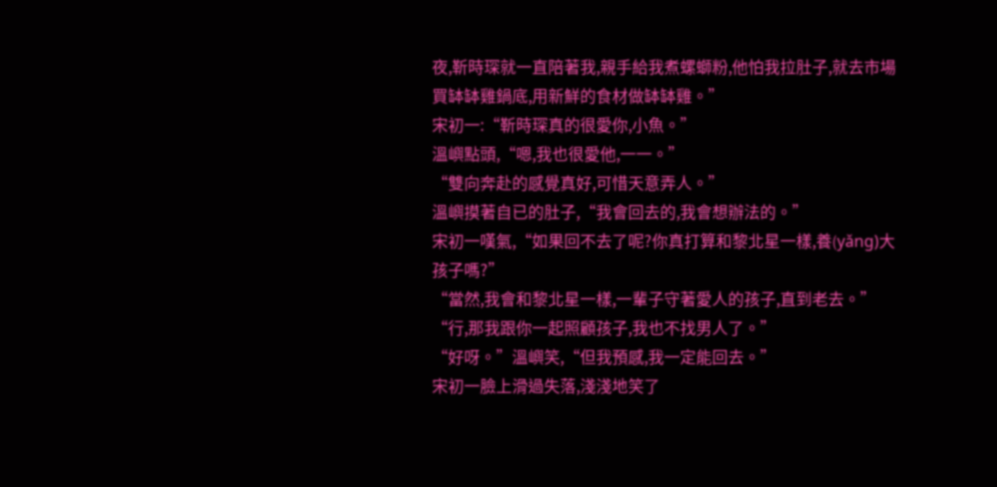夜,靳時琛就一直陪著我,親手給我煮螺螄粉,他怕我拉肚子,就去市場買缽缽雞鍋底,用新鮮的食材做缽缽雞。”
宋初一:“靳時琛真的很愛你,小魚。”
溫嶼點頭,“嗯,我也很愛他,一一。”
“雙向奔赴的感覺真好,可惜天意弄人。”
溫嶼摸著自已的肚子,“我會回去的,我會想辦法的。”
宋初一嘆氣,“如果回不去了呢?你真打算和黎北星一樣,養(yǎng)大孩子嗎?”
“當然,我會和黎北星一樣,一輩子守著愛人的孩子,直到老去。”
“行,那我跟你一起照顧孩子,我也不找男人了。”
“好呀。”溫嶼笑,“但我預感,我一定能回去。”
宋初一臉上滑過失落,淺淺地笑了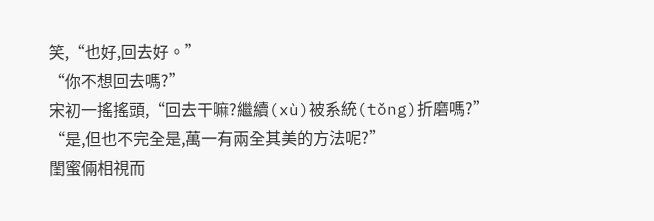笑,“也好,回去好。”
“你不想回去嗎?”
宋初一搖搖頭,“回去干嘛?繼續(xù)被系統(tǒng)折磨嗎?”
“是,但也不完全是,萬一有兩全其美的方法呢?”
閨蜜倆相視而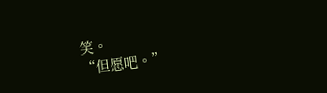笑。
“但愿吧。”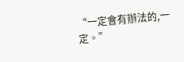“一定會有辦法的,一定。”